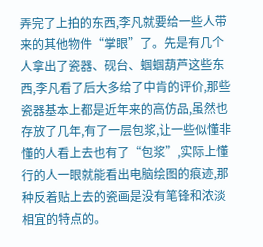弄完了上拍的东西,李凡就要给一些人带来的其他物件“掌眼”了。先是有几个人拿出了瓷器、砚台、蝈蝈葫芦这些东西,李凡看了后大多给了中肯的评价,那些瓷器基本上都是近年来的高仿品,虽然也存放了几年,有了一层包浆,让一些似懂非懂的人看上去也有了“包浆”,实际上懂行的人一眼就能看出电脑绘图的痕迹,那种反着贴上去的瓷画是没有笔锋和浓淡相宜的特点的。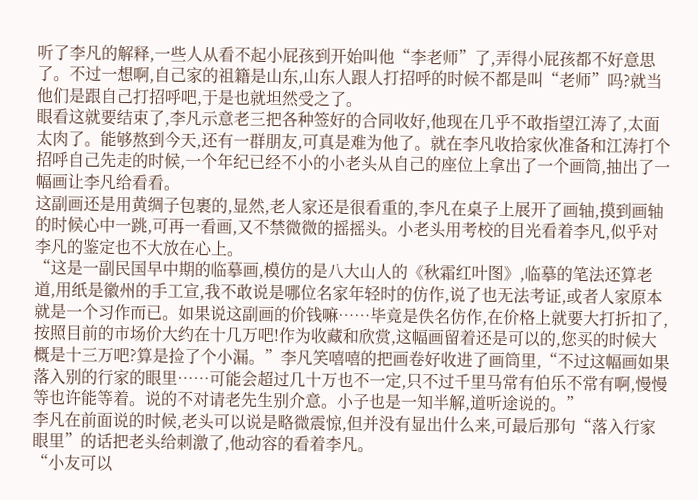听了李凡的解释,一些人从看不起小屁孩到开始叫他“李老师”了,弄得小屁孩都不好意思了。不过一想啊,自己家的祖籍是山东,山东人跟人打招呼的时候不都是叫“老师”吗?就当他们是跟自己打招呼吧,于是也就坦然受之了。
眼看这就要结束了,李凡示意老三把各种签好的合同收好,他现在几乎不敢指望江涛了,太面太肉了。能够熬到今天,还有一群朋友,可真是难为他了。就在李凡收拾家伙准备和江涛打个招呼自己先走的时候,一个年纪已经不小的小老头从自己的座位上拿出了一个画筒,抽出了一幅画让李凡给看看。
这副画还是用黄绸子包裹的,显然,老人家还是很看重的,李凡在桌子上展开了画轴,摸到画轴的时候心中一跳,可再一看画,又不禁微微的摇摇头。小老头用考校的目光看着李凡,似乎对李凡的鉴定也不大放在心上。
“这是一副民国早中期的临摹画,模仿的是八大山人的《秋霜红叶图》,临摹的笔法还算老道,用纸是徽州的手工宣,我不敢说是哪位名家年轻时的仿作,说了也无法考证,或者人家原本就是一个习作而已。如果说这副画的价钱嘛……毕竟是佚名仿作,在价格上就要大打折扣了,按照目前的市场价大约在十几万吧!作为收藏和欣赏,这幅画留着还是可以的,您买的时候大概是十三万吧?算是捡了个小漏。”李凡笑嘻嘻的把画卷好收进了画筒里,“不过这幅画如果落入别的行家的眼里……可能会超过几十万也不一定,只不过千里马常有伯乐不常有啊,慢慢等也许能等着。说的不对请老先生别介意。小子也是一知半解,道听途说的。”
李凡在前面说的时候,老头可以说是略微震惊,但并没有显出什么来,可最后那句“落入行家眼里”的话把老头给刺激了,他动容的看着李凡。
“小友可以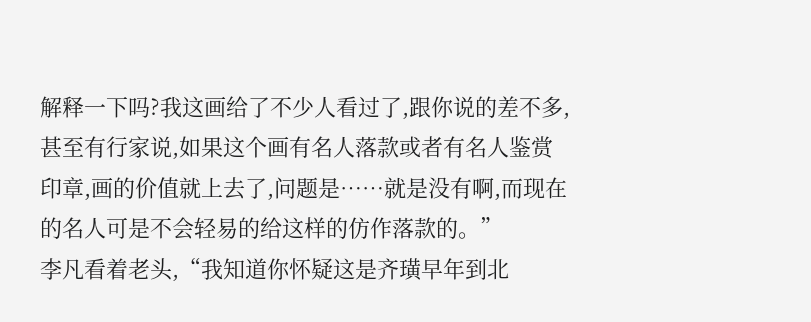解释一下吗?我这画给了不少人看过了,跟你说的差不多,甚至有行家说,如果这个画有名人落款或者有名人鉴赏印章,画的价值就上去了,问题是……就是没有啊,而现在的名人可是不会轻易的给这样的仿作落款的。”
李凡看着老头,“我知道你怀疑这是齐璜早年到北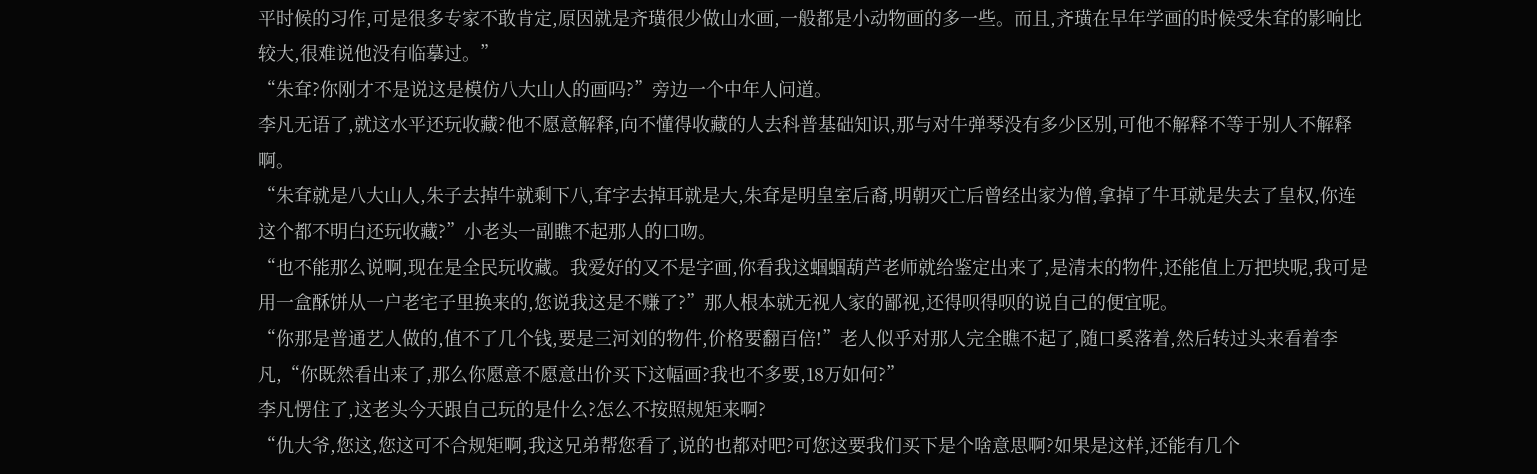平时候的习作,可是很多专家不敢肯定,原因就是齐璜很少做山水画,一般都是小动物画的多一些。而且,齐璜在早年学画的时候受朱耷的影响比较大,很难说他没有临摹过。”
“朱耷?你刚才不是说这是模仿八大山人的画吗?”旁边一个中年人问道。
李凡无语了,就这水平还玩收藏?他不愿意解释,向不懂得收藏的人去科普基础知识,那与对牛弹琴没有多少区别,可他不解释不等于别人不解释啊。
“朱耷就是八大山人,朱子去掉牛就剩下八,耷字去掉耳就是大,朱耷是明皇室后裔,明朝灭亡后曾经出家为僧,拿掉了牛耳就是失去了皇权,你连这个都不明白还玩收藏?”小老头一副瞧不起那人的口吻。
“也不能那么说啊,现在是全民玩收藏。我爱好的又不是字画,你看我这蝈蝈葫芦老师就给鉴定出来了,是清末的物件,还能值上万把块呢,我可是用一盒酥饼从一户老宅子里换来的,您说我这是不赚了?”那人根本就无视人家的鄙视,还得呗得呗的说自己的便宜呢。
“你那是普通艺人做的,值不了几个钱,要是三河刘的物件,价格要翻百倍!”老人似乎对那人完全瞧不起了,随口奚落着,然后转过头来看着李凡,“你既然看出来了,那么你愿意不愿意出价买下这幅画?我也不多要,18万如何?”
李凡愣住了,这老头今天跟自己玩的是什么?怎么不按照规矩来啊?
“仇大爷,您这,您这可不合规矩啊,我这兄弟帮您看了,说的也都对吧?可您这要我们买下是个啥意思啊?如果是这样,还能有几个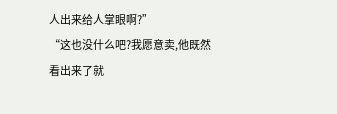人出来给人掌眼啊?”
“这也没什么吧?我愿意卖,他既然看出来了就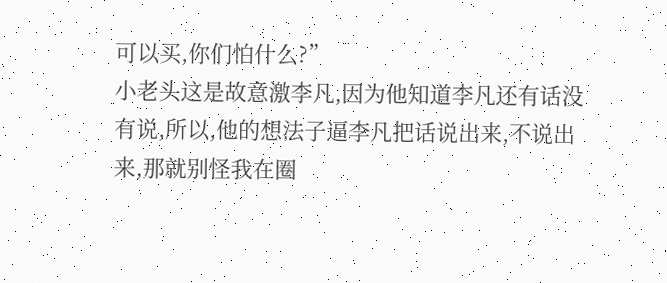可以买,你们怕什么?”
小老头这是故意激李凡,因为他知道李凡还有话没有说,所以,他的想法子逼李凡把话说出来,不说出来,那就别怪我在圈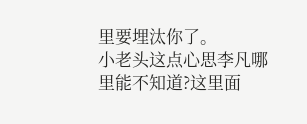里要埋汰你了。
小老头这点心思李凡哪里能不知道?这里面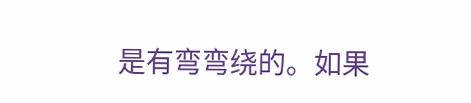是有弯弯绕的。如果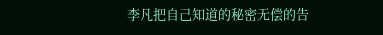李凡把自己知道的秘密无偿的告